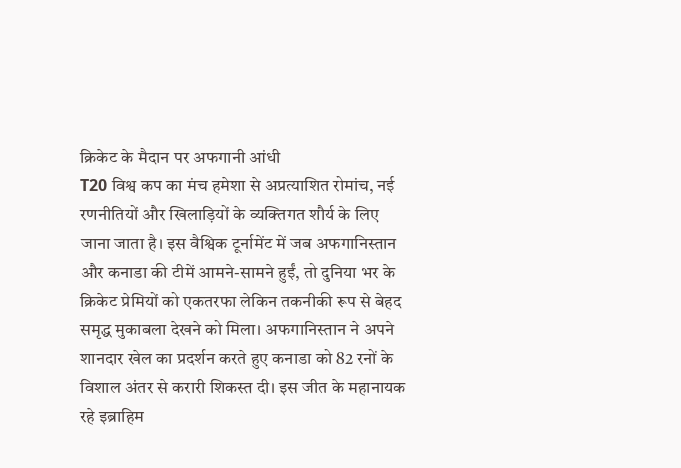क्रिकेट के मैदान पर अफगानी आंधी
T20 विश्व कप का मंच हमेशा से अप्रत्याशित रोमांच, नई रणनीतियों और खिलाड़ियों के व्यक्तिगत शौर्य के लिए जाना जाता है। इस वैश्विक टूर्नामेंट में जब अफगानिस्तान और कनाडा की टीमें आमने-सामने हुईं, तो दुनिया भर के क्रिकेट प्रेमियों को एकतरफा लेकिन तकनीकी रूप से बेहद समृद्ध मुकाबला देखने को मिला। अफगानिस्तान ने अपने शानदार खेल का प्रदर्शन करते हुए कनाडा को 82 रनों के विशाल अंतर से करारी शिकस्त दी। इस जीत के महानायक रहे इब्राहिम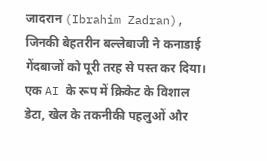जादरान (Ibrahim Zadran), जिनकी बेहतरीन बल्लेबाजी ने कनाडाई गेंदबाजों को पूरी तरह से पस्त कर दिया।
एक AI के रूप में क्रिकेट के विशाल डेटा, खेल के तकनीकी पहलुओं और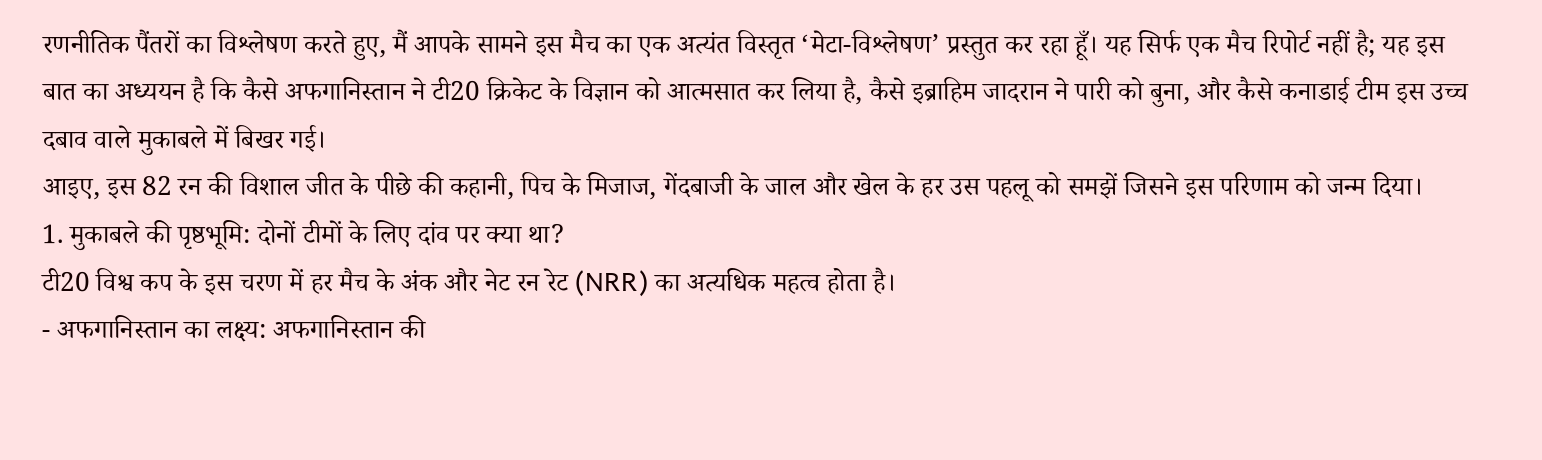रणनीतिक पैंतरों का विश्लेषण करते हुए, मैं आपके सामने इस मैच का एक अत्यंत विस्तृत ‘मेटा-विश्लेषण’ प्रस्तुत कर रहा हूँ। यह सिर्फ एक मैच रिपोर्ट नहीं है; यह इस बात का अध्ययन है कि कैसे अफगानिस्तान ने टी20 क्रिकेट के विज्ञान को आत्मसात कर लिया है, कैसे इब्राहिम जादरान ने पारी को बुना, और कैसे कनाडाई टीम इस उच्च दबाव वाले मुकाबले में बिखर गई।
आइए, इस 82 रन की विशाल जीत के पीछे की कहानी, पिच के मिजाज, गेंदबाजी के जाल और खेल के हर उस पहलू को समझें जिसने इस परिणाम को जन्म दिया।
1. मुकाबले की पृष्ठभूमि: दोनों टीमों के लिए दांव पर क्या था?
टी20 विश्व कप के इस चरण में हर मैच के अंक और नेट रन रेट (NRR) का अत्यधिक महत्व होता है।
- अफगानिस्तान का लक्ष्य: अफगानिस्तान की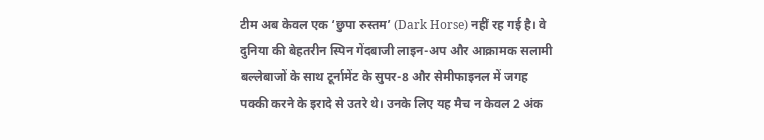टीम अब केवल एक ‘छुपा रुस्तम’ (Dark Horse) नहीं रह गई है। वे दुनिया की बेहतरीन स्पिन गेंदबाजी लाइन-अप और आक्रामक सलामी बल्लेबाजों के साथ टूर्नामेंट के सुपर-8 और सेमीफाइनल में जगह पक्की करने के इरादे से उतरे थे। उनके लिए यह मैच न केवल 2 अंक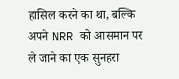हासिल करने का था, बल्कि अपने NRR को आसमान पर ले जाने का एक सुनहरा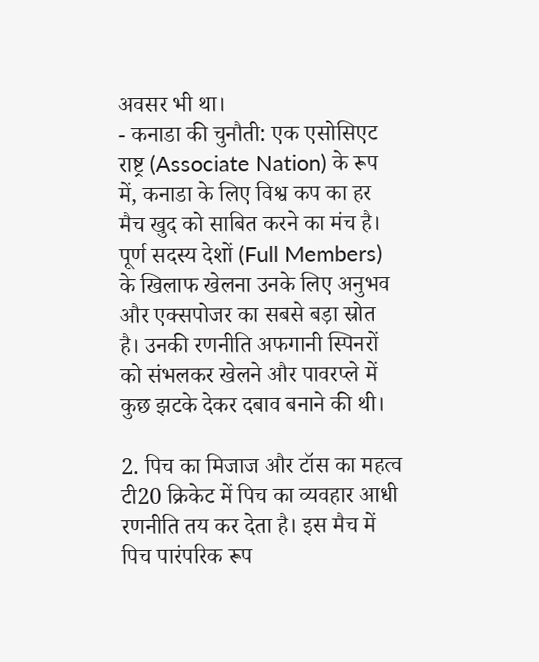अवसर भी था।
- कनाडा की चुनौती: एक एसोसिएट राष्ट्र (Associate Nation) के रूप में, कनाडा के लिए विश्व कप का हर मैच खुद को साबित करने का मंच है। पूर्ण सदस्य देशों (Full Members) के खिलाफ खेलना उनके लिए अनुभव और एक्सपोजर का सबसे बड़ा स्रोत है। उनकी रणनीति अफगानी स्पिनरों को संभलकर खेलने और पावरप्ले में कुछ झटके देकर दबाव बनाने की थी।

2. पिच का मिजाज और टॉस का महत्व
टी20 क्रिकेट में पिच का व्यवहार आधी रणनीति तय कर देता है। इस मैच में पिच पारंपरिक रूप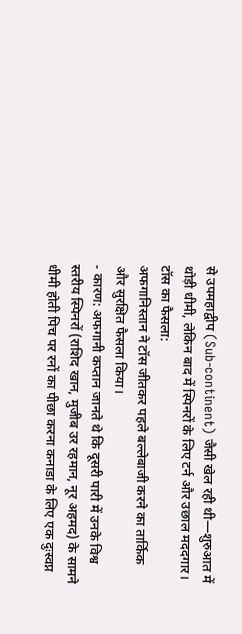से उपमहाद्वीप (Sub-continent) जैसी खेल रही थी—शुरुआत में थोड़ी धीमी, लेकिन बाद में स्पिनरों के लिए टर्न और उछाल मददगार।
टॉस का फैसला:
अफगानिस्तान ने टॉस जीतकर पहले बल्लेबाजी करने का तार्किक और सुरक्षित फैसला किया।
- कारण: अफगानी कप्तान जानते थे कि दूसरी पारी में उनके विश्व स्तरीय स्पिनरों (राशिद खान, मुजीब उर रहमान, नूर अहमद) के सामने धीमी होती पिच पर रनों का पीछा करना कनाडा के लिए एक दुःस्वप्न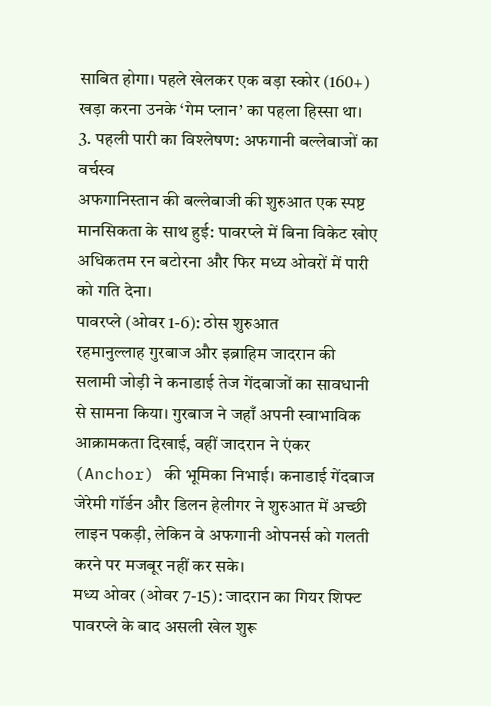साबित होगा। पहले खेलकर एक बड़ा स्कोर (160+) खड़ा करना उनके ‘गेम प्लान’ का पहला हिस्सा था।
3. पहली पारी का विश्लेषण: अफगानी बल्लेबाजों का वर्चस्व
अफगानिस्तान की बल्लेबाजी की शुरुआत एक स्पष्ट मानसिकता के साथ हुई: पावरप्ले में बिना विकेट खोए अधिकतम रन बटोरना और फिर मध्य ओवरों में पारी को गति देना।
पावरप्ले (ओवर 1-6): ठोस शुरुआत
रहमानुल्लाह गुरबाज और इब्राहिम जादरान की सलामी जोड़ी ने कनाडाई तेज गेंदबाजों का सावधानी से सामना किया। गुरबाज ने जहाँ अपनी स्वाभाविक आक्रामकता दिखाई, वहीं जादरान ने एंकर (Anchor) की भूमिका निभाई। कनाडाई गेंदबाज जेरेमी गॉर्डन और डिलन हेलीगर ने शुरुआत में अच्छी लाइन पकड़ी, लेकिन वे अफगानी ओपनर्स को गलती करने पर मजबूर नहीं कर सके।
मध्य ओवर (ओवर 7-15): जादरान का गियर शिफ्ट
पावरप्ले के बाद असली खेल शुरू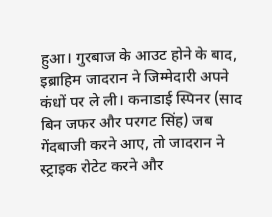हुआ। गुरबाज के आउट होने के बाद, इब्राहिम जादरान ने जिम्मेदारी अपने कंधों पर ले ली। कनाडाई स्पिनर (साद बिन जफर और परगट सिंह) जब गेंदबाजी करने आए, तो जादरान ने स्ट्राइक रोटेट करने और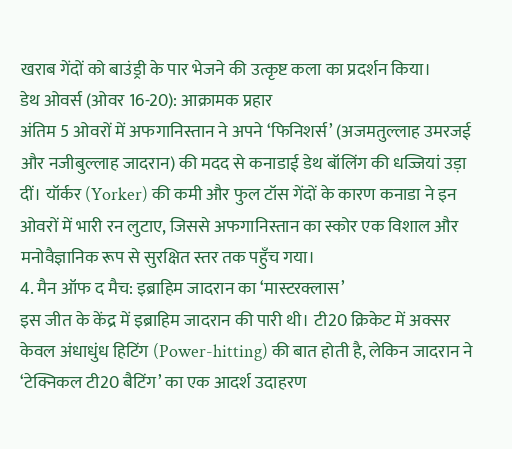खराब गेंदों को बाउंड्री के पार भेजने की उत्कृष्ट कला का प्रदर्शन किया।
डेथ ओवर्स (ओवर 16-20): आक्रामक प्रहार
अंतिम 5 ओवरों में अफगानिस्तान ने अपने ‘फिनिशर्स’ (अजमतुल्लाह उमरजई और नजीबुल्लाह जादरान) की मदद से कनाडाई डेथ बॉलिंग की धज्जियां उड़ा दीं। यॉर्कर (Yorker) की कमी और फुल टॉस गेंदों के कारण कनाडा ने इन ओवरों में भारी रन लुटाए, जिससे अफगानिस्तान का स्कोर एक विशाल और मनोवैज्ञानिक रूप से सुरक्षित स्तर तक पहुँच गया।
4. मैन ऑफ द मैच: इब्राहिम जादरान का ‘मास्टरक्लास’
इस जीत के केंद्र में इब्राहिम जादरान की पारी थी। टी20 क्रिकेट में अक्सर केवल अंधाधुंध हिटिंग (Power-hitting) की बात होती है, लेकिन जादरान ने ‘टेक्निकल टी20 बैटिंग’ का एक आदर्श उदाहरण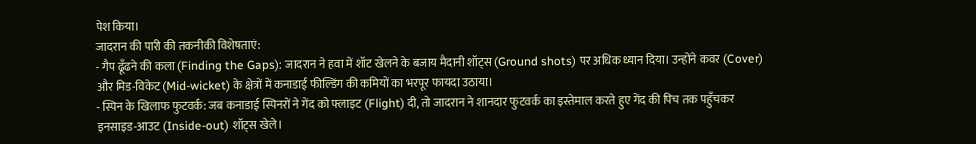पेश किया।
जादरान की पारी की तकनीकी विशेषताएं:
- गैप ढूँढने की कला (Finding the Gaps): जादरान ने हवा में शॉट खेलने के बजाय मैदानी शॉट्स (Ground shots) पर अधिक ध्यान दिया। उन्होंने कवर (Cover) और मिड-विकेट (Mid-wicket) के क्षेत्रों में कनाडाई फील्डिंग की कमियों का भरपूर फायदा उठाया।
- स्पिन के खिलाफ फुटवर्क: जब कनाडाई स्पिनरों ने गेंद को फ्लाइट (Flight) दी, तो जादरान ने शानदार फुटवर्क का इस्तेमाल करते हुए गेंद की पिच तक पहुँचकर इनसाइड-आउट (Inside-out) शॉट्स खेले।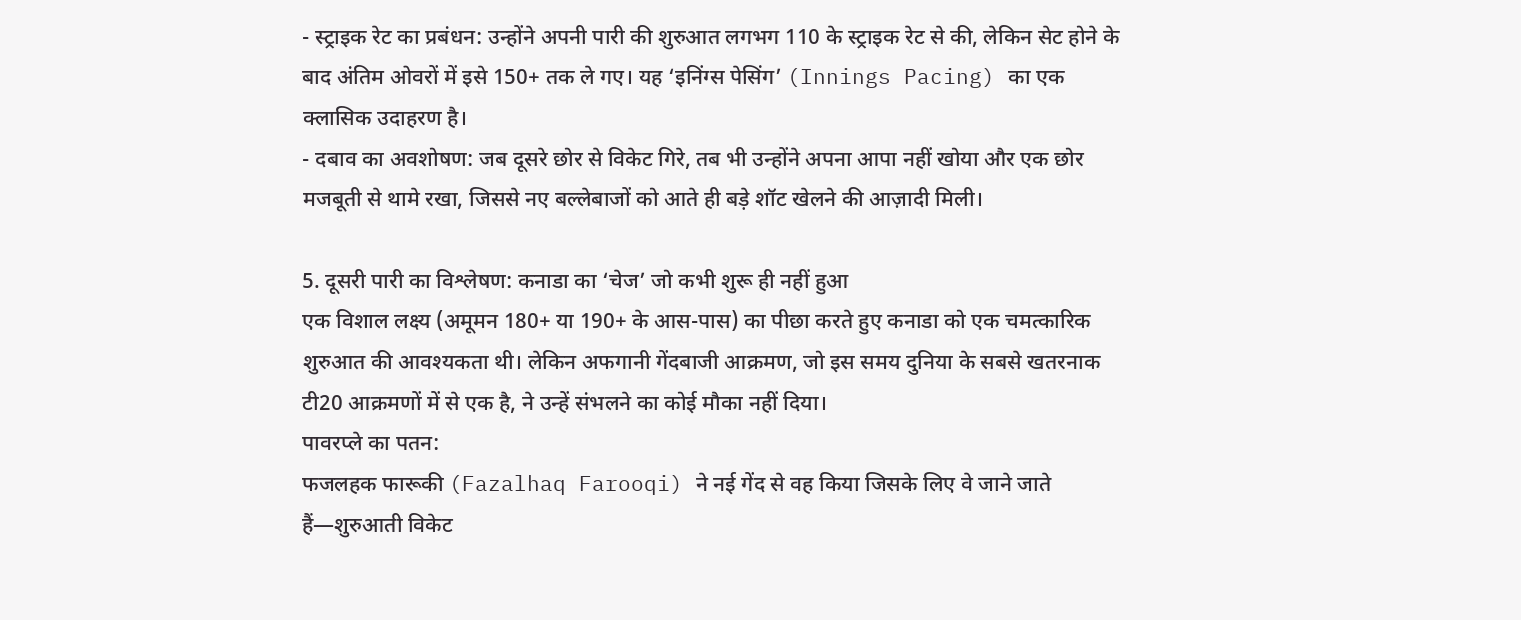- स्ट्राइक रेट का प्रबंधन: उन्होंने अपनी पारी की शुरुआत लगभग 110 के स्ट्राइक रेट से की, लेकिन सेट होने के बाद अंतिम ओवरों में इसे 150+ तक ले गए। यह ‘इनिंग्स पेसिंग’ (Innings Pacing) का एक क्लासिक उदाहरण है।
- दबाव का अवशोषण: जब दूसरे छोर से विकेट गिरे, तब भी उन्होंने अपना आपा नहीं खोया और एक छोर मजबूती से थामे रखा, जिससे नए बल्लेबाजों को आते ही बड़े शॉट खेलने की आज़ादी मिली।

5. दूसरी पारी का विश्लेषण: कनाडा का ‘चेज’ जो कभी शुरू ही नहीं हुआ
एक विशाल लक्ष्य (अमूमन 180+ या 190+ के आस-पास) का पीछा करते हुए कनाडा को एक चमत्कारिक शुरुआत की आवश्यकता थी। लेकिन अफगानी गेंदबाजी आक्रमण, जो इस समय दुनिया के सबसे खतरनाक टी20 आक्रमणों में से एक है, ने उन्हें संभलने का कोई मौका नहीं दिया।
पावरप्ले का पतन:
फजलहक फारूकी (Fazalhaq Farooqi) ने नई गेंद से वह किया जिसके लिए वे जाने जाते हैं—शुरुआती विकेट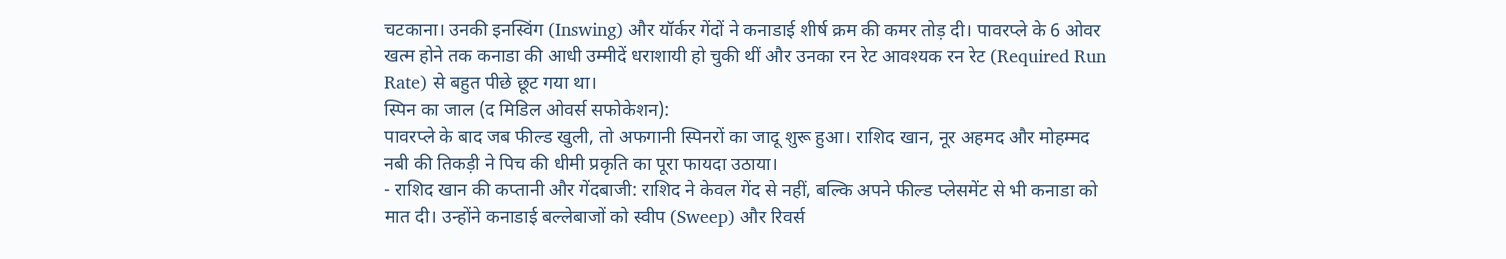चटकाना। उनकी इनस्विंग (Inswing) और यॉर्कर गेंदों ने कनाडाई शीर्ष क्रम की कमर तोड़ दी। पावरप्ले के 6 ओवर खत्म होने तक कनाडा की आधी उम्मीदें धराशायी हो चुकी थीं और उनका रन रेट आवश्यक रन रेट (Required Run Rate) से बहुत पीछे छूट गया था।
स्पिन का जाल (द मिडिल ओवर्स सफोकेशन):
पावरप्ले के बाद जब फील्ड खुली, तो अफगानी स्पिनरों का जादू शुरू हुआ। राशिद खान, नूर अहमद और मोहम्मद नबी की तिकड़ी ने पिच की धीमी प्रकृति का पूरा फायदा उठाया।
- राशिद खान की कप्तानी और गेंदबाजी: राशिद ने केवल गेंद से नहीं, बल्कि अपने फील्ड प्लेसमेंट से भी कनाडा को मात दी। उन्होंने कनाडाई बल्लेबाजों को स्वीप (Sweep) और रिवर्स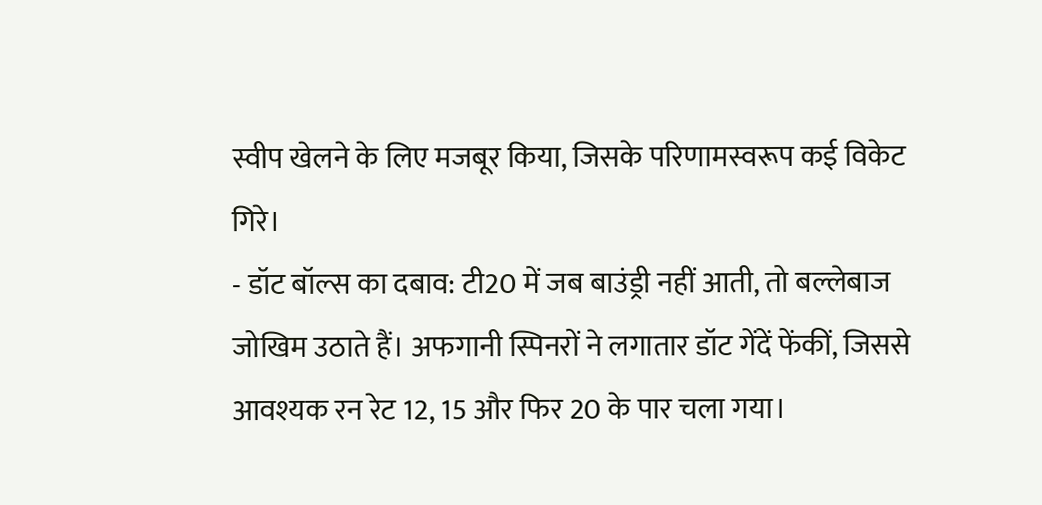स्वीप खेलने के लिए मजबूर किया, जिसके परिणामस्वरूप कई विकेट गिरे।
- डॉट बॉल्स का दबाव: टी20 में जब बाउंड्री नहीं आती, तो बल्लेबाज जोखिम उठाते हैं। अफगानी स्पिनरों ने लगातार डॉट गेंदें फेंकीं, जिससे आवश्यक रन रेट 12, 15 और फिर 20 के पार चला गया।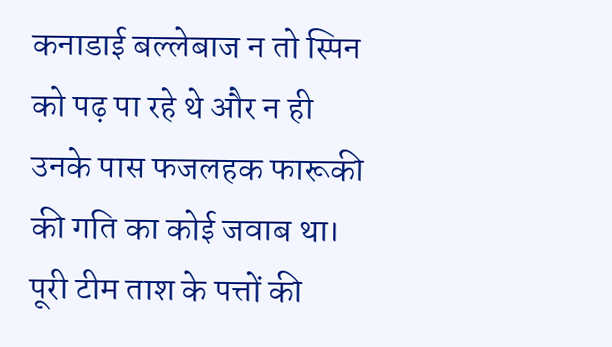कनाडाई बल्लेबाज न तो स्पिन को पढ़ पा रहे थे और न ही उनके पास फजलहक फारूकी की गति का कोई जवाब था। पूरी टीम ताश के पत्तों की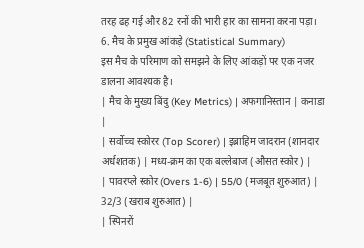तरह ढह गई और 82 रनों की भारी हार का सामना करना पड़ा।
6. मैच के प्रमुख आंकड़े (Statistical Summary)
इस मैच के परिमाण को समझने के लिए आंकड़ों पर एक नजर डालना आवश्यक है।
| मैच के मुख्य बिंदु (Key Metrics) | अफगानिस्तान | कनाडा |
| सर्वोच्च स्कोरर (Top Scorer) | इब्राहिम जादरान (शानदार अर्धशतक) | मध्य-क्रम का एक बल्लेबाज (औसत स्कोर) |
| पावरप्ले स्कोर (Overs 1-6) | 55/0 (मजबूत शुरुआत) | 32/3 (खराब शुरुआत) |
| स्पिनरों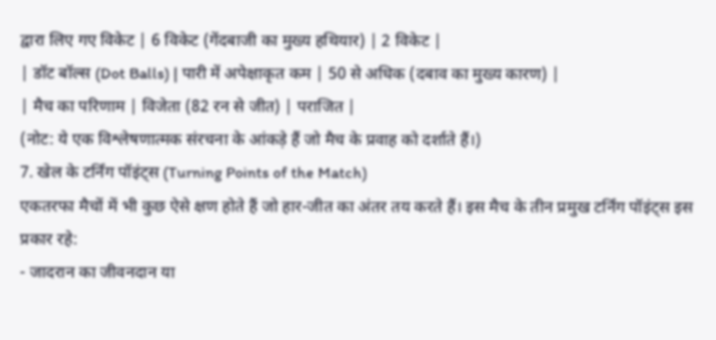द्वारा लिए गए विकेट | 6 विकेट (गेंदबाजी का मुख्य हथियार) | 2 विकेट |
| डॉट बॉल्स (Dot Balls) | पारी में अपेक्षाकृत कम | 50 से अधिक (दबाव का मुख्य कारण) |
| मैच का परिणाम | विजेता (82 रन से जीत) | पराजित |
(नोट: ये एक विश्लेषणात्मक संरचना के आंकड़े हैं जो मैच के प्रवाह को दर्शाते हैं।)
7. खेल के टर्निंग पॉइंट्स (Turning Points of the Match)
एकतरफा मैचों में भी कुछ ऐसे क्षण होते हैं जो हार-जीत का अंतर तय करते हैं। इस मैच के तीन प्रमुख टर्निंग पॉइंट्स इस प्रकार रहे:
- जादरान का जीवनदान या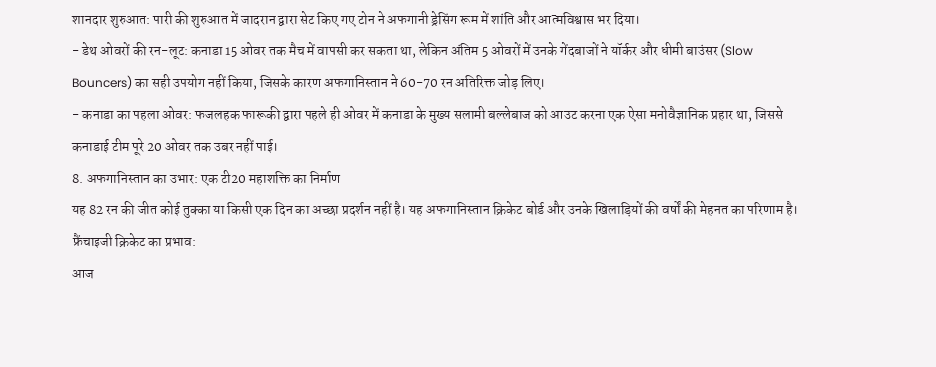शानदार शुरुआत: पारी की शुरुआत में जादरान द्वारा सेट किए गए टोन ने अफगानी ड्रेसिंग रूम में शांति और आत्मविश्वास भर दिया।
- डेथ ओवरों की रन-लूट: कनाडा 15 ओवर तक मैच में वापसी कर सकता था, लेकिन अंतिम 5 ओवरों में उनके गेंदबाजों ने यॉर्कर और धीमी बाउंसर (Slow Bouncers) का सही उपयोग नहीं किया, जिसके कारण अफगानिस्तान ने 60-70 रन अतिरिक्त जोड़ लिए।
- कनाडा का पहला ओवर: फजलहक फारूकी द्वारा पहले ही ओवर में कनाडा के मुख्य सलामी बल्लेबाज को आउट करना एक ऐसा मनोवैज्ञानिक प्रहार था, जिससे कनाडाई टीम पूरे 20 ओवर तक उबर नहीं पाई।
8. अफगानिस्तान का उभार: एक टी20 महाशक्ति का निर्माण
यह 82 रन की जीत कोई तुक्का या किसी एक दिन का अच्छा प्रदर्शन नहीं है। यह अफगानिस्तान क्रिकेट बोर्ड और उनके खिलाड़ियों की वर्षों की मेहनत का परिणाम है।
फ्रैंचाइजी क्रिकेट का प्रभाव:
आज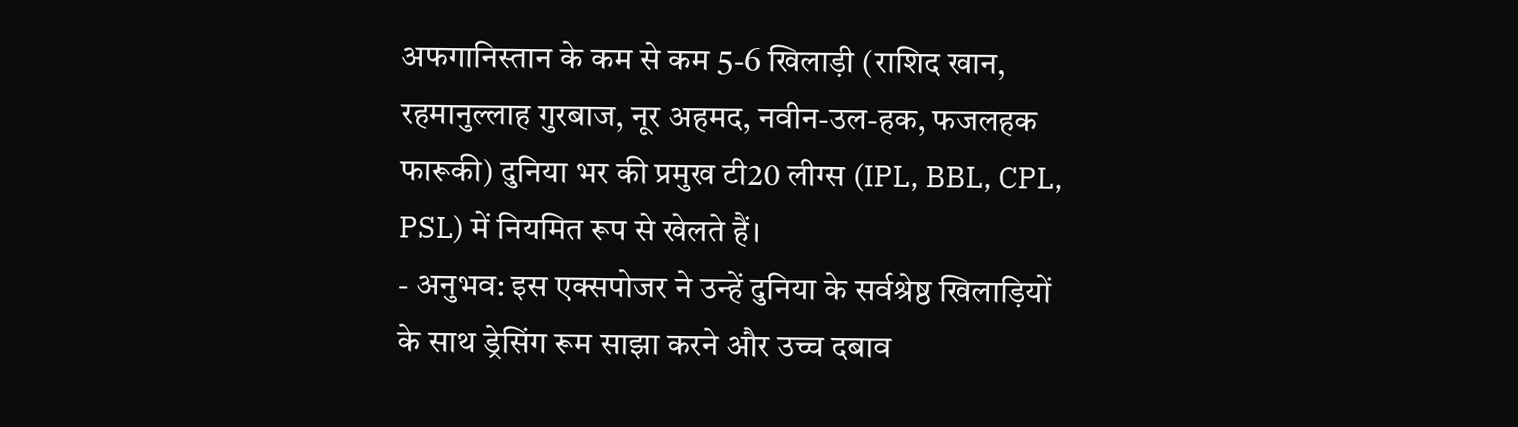अफगानिस्तान के कम से कम 5-6 खिलाड़ी (राशिद खान, रहमानुल्लाह गुरबाज, नूर अहमद, नवीन-उल-हक, फजलहक फारूकी) दुनिया भर की प्रमुख टी20 लीग्स (IPL, BBL, CPL, PSL) में नियमित रूप से खेलते हैं।
- अनुभव: इस एक्सपोजर ने उन्हें दुनिया के सर्वश्रेष्ठ खिलाड़ियों के साथ ड्रेसिंग रूम साझा करने और उच्च दबाव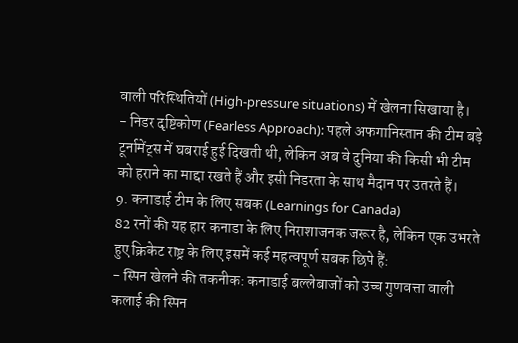वाली परिस्थितियों (High-pressure situations) में खेलना सिखाया है।
- निडर दृष्टिकोण (Fearless Approach): पहले अफगानिस्तान की टीम बड़े टूर्नामेंट्स में घबराई हुई दिखती थी, लेकिन अब वे दुनिया की किसी भी टीम को हराने का माद्दा रखते हैं और इसी निडरता के साथ मैदान पर उतरते हैं।
9. कनाडाई टीम के लिए सबक (Learnings for Canada)
82 रनों की यह हार कनाडा के लिए निराशाजनक जरूर है, लेकिन एक उभरते हुए क्रिकेट राष्ट्र के लिए इसमें कई महत्वपूर्ण सबक छिपे हैं:
- स्पिन खेलने की तकनीक: कनाडाई बल्लेबाजों को उच्च गुणवत्ता वाली कलाई की स्पिन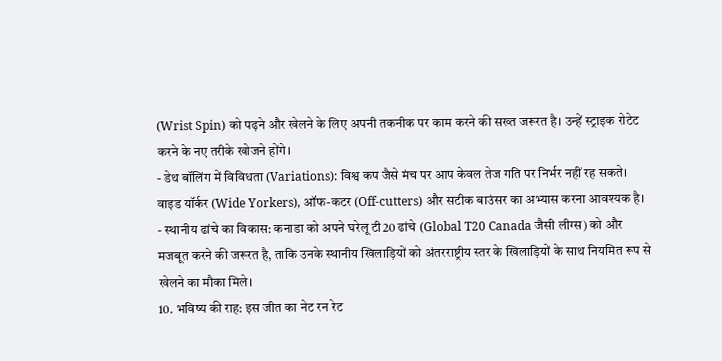(Wrist Spin) को पढ़ने और खेलने के लिए अपनी तकनीक पर काम करने की सख्त जरूरत है। उन्हें स्ट्राइक रोटेट करने के नए तरीके खोजने होंगे।
- डेथ बॉलिंग में विविधता (Variations): विश्व कप जैसे मंच पर आप केवल तेज गति पर निर्भर नहीं रह सकते। वाइड यॉर्कर (Wide Yorkers), ऑफ-कटर (Off-cutters) और सटीक बाउंसर का अभ्यास करना आवश्यक है।
- स्थानीय ढांचे का विकास: कनाडा को अपने घरेलू टी20 ढांचे (Global T20 Canada जैसी लीग्स) को और मजबूत करने की जरूरत है, ताकि उनके स्थानीय खिलाड़ियों को अंतरराष्ट्रीय स्तर के खिलाड़ियों के साथ नियमित रूप से खेलने का मौका मिले।
10. भविष्य की राह: इस जीत का नेट रन रेट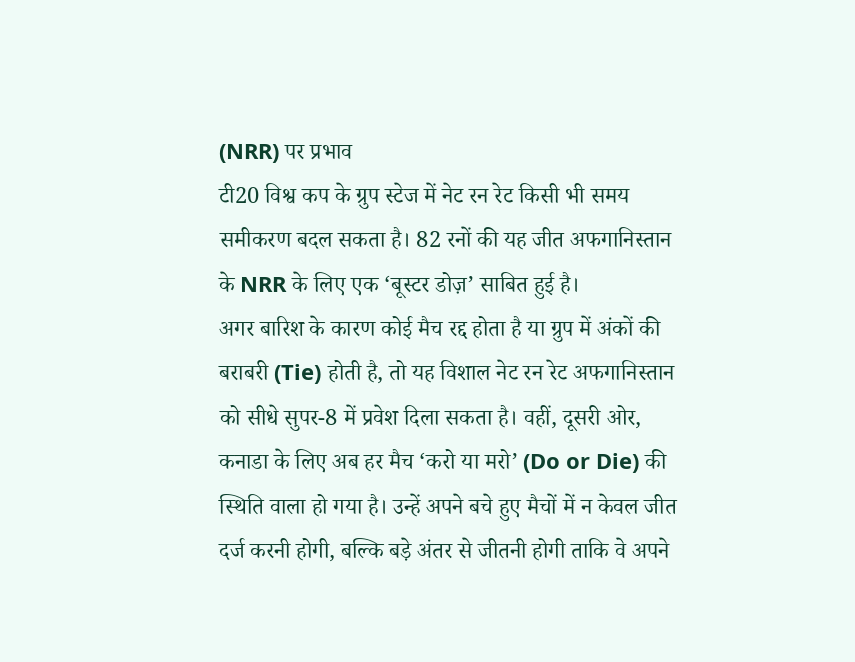(NRR) पर प्रभाव
टी20 विश्व कप के ग्रुप स्टेज में नेट रन रेट किसी भी समय समीकरण बदल सकता है। 82 रनों की यह जीत अफगानिस्तान के NRR के लिए एक ‘बूस्टर डोज़’ साबित हुई है।
अगर बारिश के कारण कोई मैच रद्द होता है या ग्रुप में अंकों की बराबरी (Tie) होती है, तो यह विशाल नेट रन रेट अफगानिस्तान को सीधे सुपर-8 में प्रवेश दिला सकता है। वहीं, दूसरी ओर, कनाडा के लिए अब हर मैच ‘करो या मरो’ (Do or Die) की स्थिति वाला हो गया है। उन्हें अपने बचे हुए मैचों में न केवल जीत दर्ज करनी होगी, बल्कि बड़े अंतर से जीतनी होगी ताकि वे अपने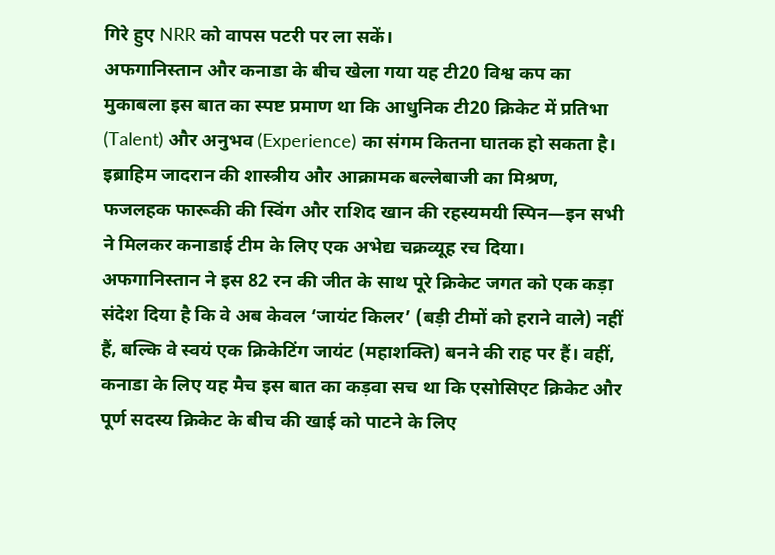गिरे हुए NRR को वापस पटरी पर ला सकें।
अफगानिस्तान और कनाडा के बीच खेला गया यह टी20 विश्व कप का मुकाबला इस बात का स्पष्ट प्रमाण था कि आधुनिक टी20 क्रिकेट में प्रतिभा (Talent) और अनुभव (Experience) का संगम कितना घातक हो सकता है। इब्राहिम जादरान की शास्त्रीय और आक्रामक बल्लेबाजी का मिश्रण, फजलहक फारूकी की स्विंग और राशिद खान की रहस्यमयी स्पिन—इन सभी ने मिलकर कनाडाई टीम के लिए एक अभेद्य चक्रव्यूह रच दिया।
अफगानिस्तान ने इस 82 रन की जीत के साथ पूरे क्रिकेट जगत को एक कड़ा संदेश दिया है कि वे अब केवल ‘जायंट किलर’ (बड़ी टीमों को हराने वाले) नहीं हैं, बल्कि वे स्वयं एक क्रिकेटिंग जायंट (महाशक्ति) बनने की राह पर हैं। वहीं, कनाडा के लिए यह मैच इस बात का कड़वा सच था कि एसोसिएट क्रिकेट और पूर्ण सदस्य क्रिकेट के बीच की खाई को पाटने के लिए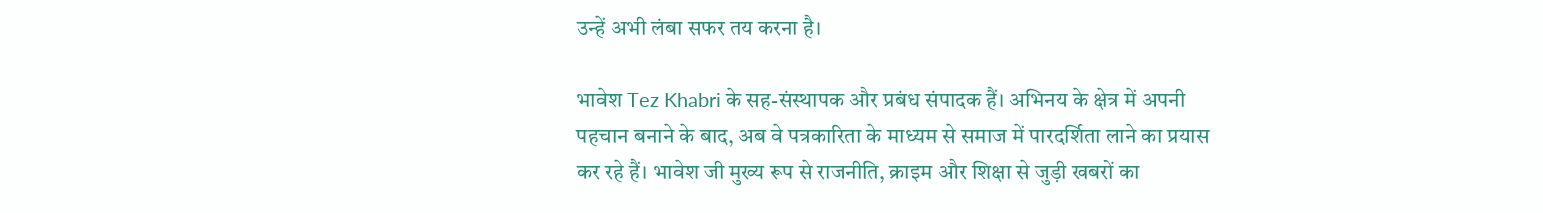उन्हें अभी लंबा सफर तय करना है।

भावेश Tez Khabri के सह-संस्थापक और प्रबंध संपादक हैं। अभिनय के क्षेत्र में अपनी पहचान बनाने के बाद, अब वे पत्रकारिता के माध्यम से समाज में पारदर्शिता लाने का प्रयास कर रहे हैं। भावेश जी मुख्य रूप से राजनीति, क्राइम और शिक्षा से जुड़ी खबरों का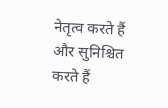नेतृत्व करते हैं और सुनिश्चित करते हैं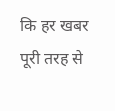कि हर खबर पूरी तरह से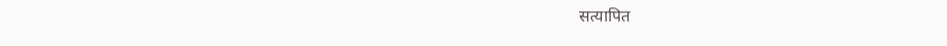सत्यापित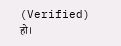(Verified) हो।